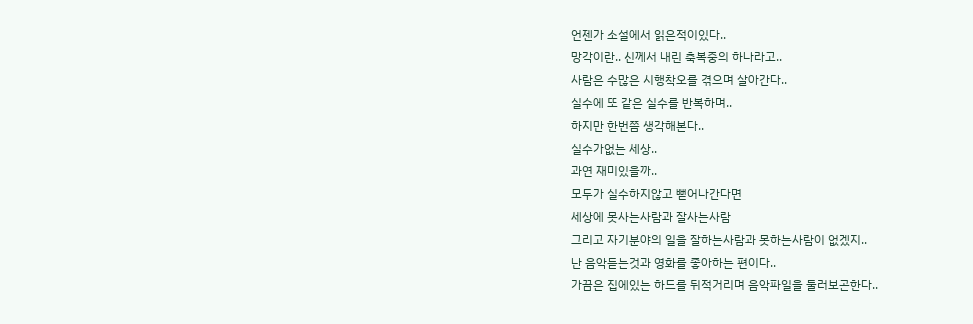언젠가 소설에서 읽은적이있다..
망각이란.. 신께서 내린 축복중의 하나라고..
사람은 수많은 시행착오를 겪으며 살아간다..
실수에 또 같은 실수를 반복하며..
하지만 한번쯤 생각해본다..
실수가없는 세상..
과연 재미있을까..
모두가 실수하지않고 뻗어나간다면
세상에 못사는사람과 잘사는사람
그리고 자기분야의 일을 잘하는사람과 못하는사람이 없겠지..
난 음악듣는것과 영화를 좋아하는 편이다..
가끔은 집에있는 하드를 뒤적거리며 음악파일을 둘러보곤한다..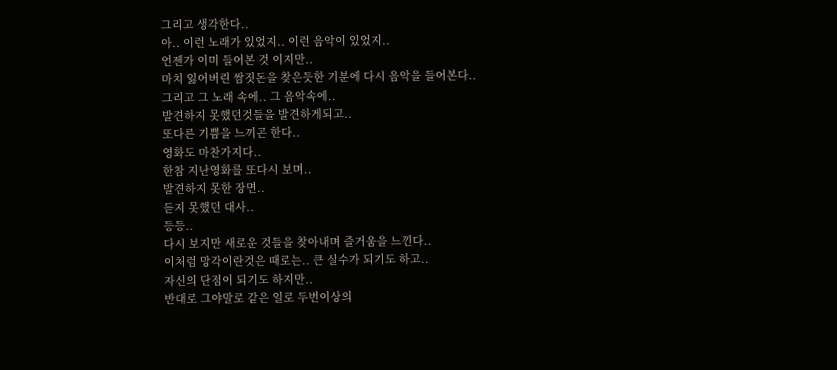그리고 생각한다..
아.. 이런 노래가 있었지.. 이런 음악이 있었지..
언젠가 이미 들어본 것 이지만..
마치 잃어버린 쌈짓돈을 찾은듯한 기분에 다시 음악을 들어본다..
그리고 그 노래 속에.. 그 음악속에..
발견하지 못했던것들을 발견하게되고..
또다른 기쁨을 느끼곤 한다..
영화도 마찬가지다..
한참 지난영화를 또다시 보며..
발견하지 못한 장면..
듣지 못했던 대사..
등등..
다시 보지만 새로운 것들을 찾아내며 즐거움을 느낀다..
이처럼 망각이란것은 때로는.. 큰 실수가 되기도 하고..
자신의 단점이 되기도 하지만..
반대로 그야말로 같은 일로 두번이상의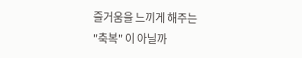즐거움을 느끼게 해주는
"축복" 이 아닐까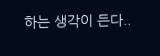하는 생각이 든다..